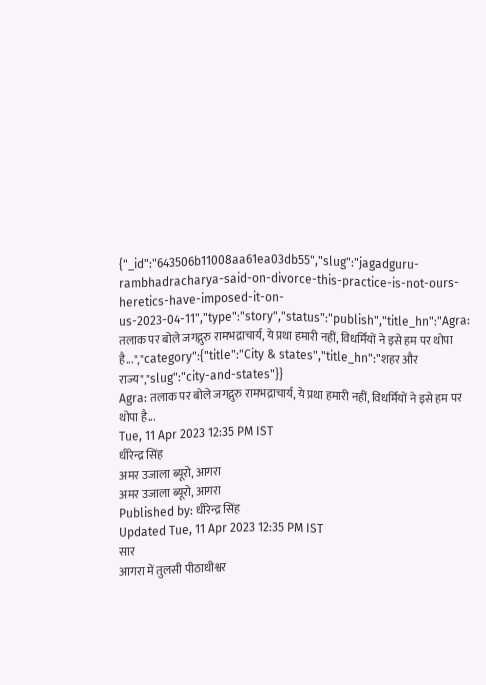{"_id":"643506b11008aa61ea03db55","slug":"jagadguru-rambhadracharya-said-on-divorce-this-practice-is-not-ours-heretics-have-imposed-it-on-us-2023-04-11","type":"story","status":"publish","title_hn":"Agra: तलाक पर बोले जगद्गुरु रामभद्राचार्य, ये प्रथा हमारी नहीं, विधर्मियों ने इसे हम पर थोपा है...","category":{"title":"City & states","title_hn":"शहर और राज्य","slug":"city-and-states"}}
Agra: तलाक पर बोले जगद्गुरु रामभद्राचार्य, ये प्रथा हमारी नहीं, विधर्मियों ने इसे हम पर थोपा है...
Tue, 11 Apr 2023 12:35 PM IST
धीरेन्द्र सिंह
अमर उजाला ब्यूरो, आगरा
अमर उजाला ब्यूरो, आगरा
Published by: धीरेन्द्र सिंह
Updated Tue, 11 Apr 2023 12:35 PM IST
सार
आगरा में तुलसी पीठाधीश्वर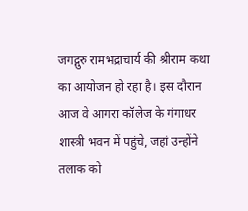जगद्गुरु रामभद्राचार्य की श्रीराम कथा का आयोजन हो रहा है। इस दौरान आज वे आगरा कॉलेज के गंगाधर शास्त्री भवन में पहुंचे, जहां उन्होंने तलाक को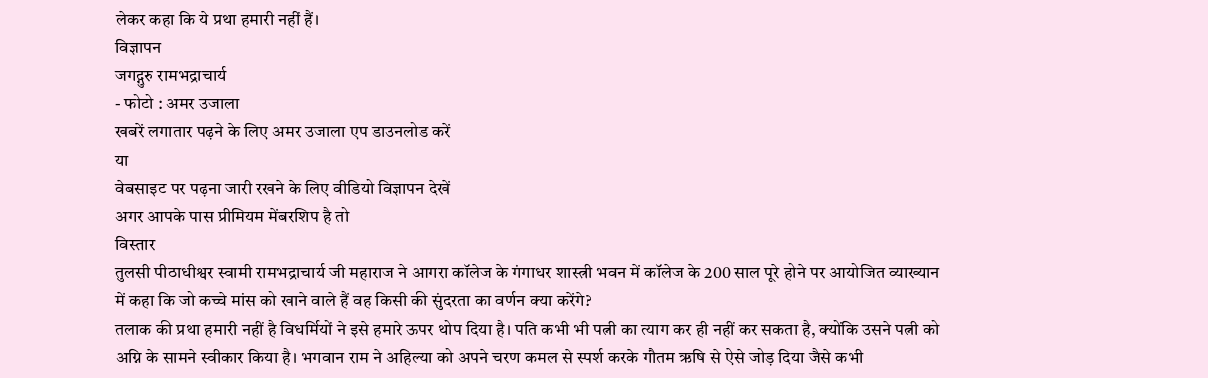लेकर कहा कि ये प्रथा हमारी नहीं हैं।
विज्ञापन
जगद्गुरु रामभद्राचार्य
- फोटो : अमर उजाला
खबरें लगातार पढ़ने के लिए अमर उजाला एप डाउनलोड करें
या
वेबसाइट पर पढ़ना जारी रखने के लिए वीडियो विज्ञापन देखें
अगर आपके पास प्रीमियम मेंबरशिप है तो
विस्तार
तुलसी पीठाधीश्वर स्वामी रामभद्राचार्य जी महाराज ने आगरा कॉलेज के गंगाधर शास्त्री भवन में कॉलेज के 200 साल पूरे होने पर आयोजित व्याख्यान में कहा कि जो कच्चे मांस को खाने वाले हैं वह किसी की सुंदरता का वर्णन क्या करेंगे?
तलाक की प्रथा हमारी नहीं है विधर्मियों ने इसे हमारे ऊपर थोप दिया है। पति कभी भी पत्नी का त्याग कर ही नहीं कर सकता है, क्योंकि उसने पत्नी को अग्नि के सामने स्वीकार किया है। भगवान राम ने अहिल्या को अपने चरण कमल से स्पर्श करके गौतम ऋषि से ऐसे जोड़ दिया जैसे कभी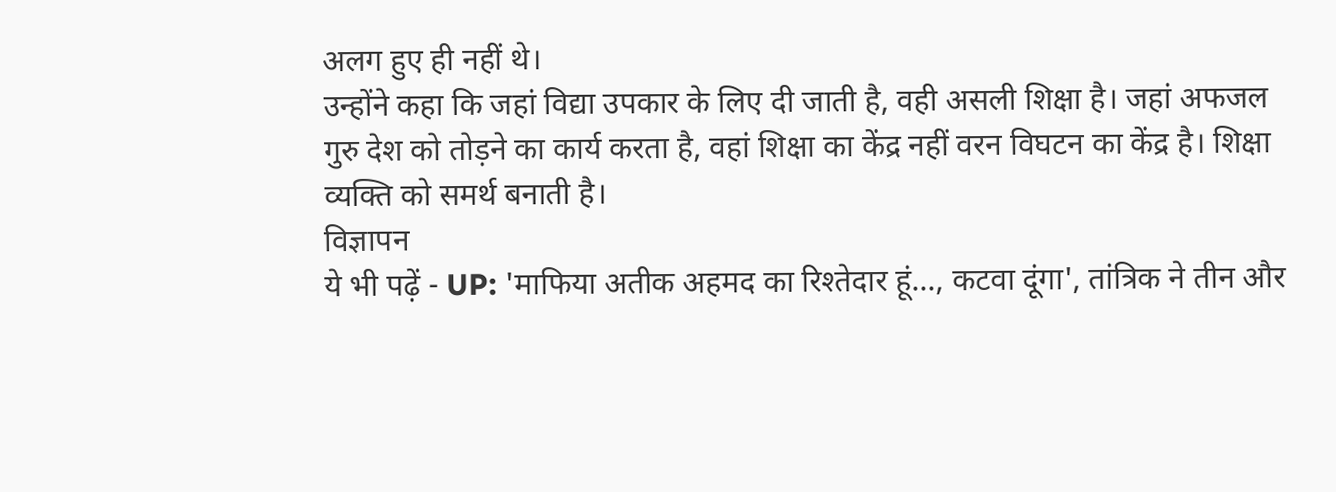अलग हुए ही नहीं थे।
उन्होंने कहा कि जहां विद्या उपकार के लिए दी जाती है, वही असली शिक्षा है। जहां अफजल गुरु देश को तोड़ने का कार्य करता है, वहां शिक्षा का केंद्र नहीं वरन विघटन का केंद्र है। शिक्षा व्यक्ति को समर्थ बनाती है।
विज्ञापन
ये भी पढ़ें - UP: 'माफिया अतीक अहमद का रिश्तेदार हूं..., कटवा दूंगा', तांत्रिक ने तीन और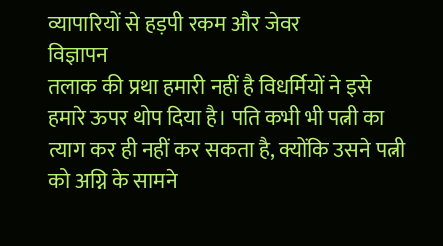व्यापारियों से हड़पी रकम और जेवर
विज्ञापन
तलाक की प्रथा हमारी नहीं है विधर्मियों ने इसे हमारे ऊपर थोप दिया है। पति कभी भी पत्नी का त्याग कर ही नहीं कर सकता है, क्योंकि उसने पत्नी को अग्नि के सामने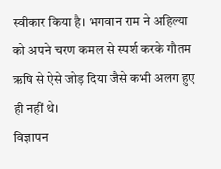स्वीकार किया है। भगवान राम ने अहिल्या को अपने चरण कमल से स्पर्श करके गौतम ऋषि से ऐसे जोड़ दिया जैसे कभी अलग हुए ही नहीं थे।
विज्ञापन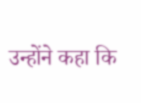उन्होंने कहा कि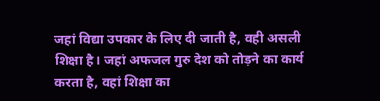जहां विद्या उपकार के लिए दी जाती है, वही असली शिक्षा है। जहां अफजल गुरु देश को तोड़ने का कार्य करता है, वहां शिक्षा का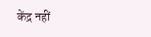केंद्र नहीं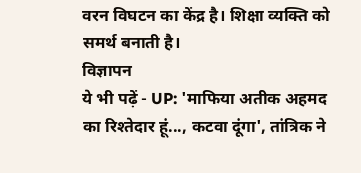वरन विघटन का केंद्र है। शिक्षा व्यक्ति को समर्थ बनाती है।
विज्ञापन
ये भी पढ़ें - UP: 'माफिया अतीक अहमद का रिश्तेदार हूं..., कटवा दूंगा', तांत्रिक ने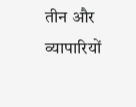तीन और व्यापारियों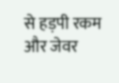से हड़पी रकम और जेवर